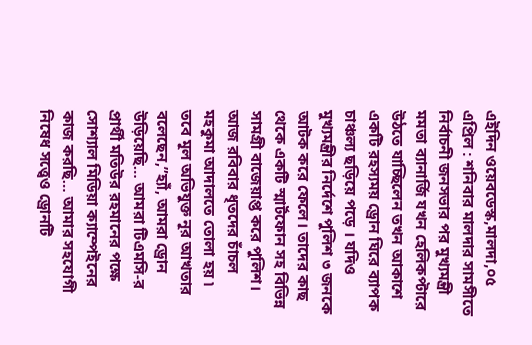এইদিন ওয়েবডেস্ক,মালদা,০৫ এপ্রিল : শনিবার মালদার সামসীতে নির্বাচনী জনসভার পর মুখ্যমন্ত্রী মমতা ব্যানার্জি যখন হেলিকপ্টারে উঠতে যাচ্ছিলেন তখন আকাশে একটি রহস্যময় ড্রোন ঘিরে ব্যাপক চাঞ্চল্য ছড়িয়ে পড়ে । যদিও মুখ্যমন্ত্রীর নির্দেশে পুলিশ ৩ জনকে আটক করে ফেলে। তাদের কাছ থেকে একটি স্মার্টফোন সহ বিভিন্ন সামগ্রী বাজেয়াপ্ত করে পুলিশ। আজ রবিবার ধৃতদের চাঁচল মহকুমা আদালতে তোলা হয় ৷ তবে মূল অভিযুক্ত নূর আখতার বলেছেন,”হ্যাঁ, আমরা ড্রোন উড়িয়েছি… আমরা টিএমসি-র প্রার্থী মতিউর রহমানের পক্ষে সোশ্যাল মিডিয়া ক্যাম্পেইনের কাজ করছি… আমার সহযোগী নিষেধ সত্ত্বেও ড্রোনটি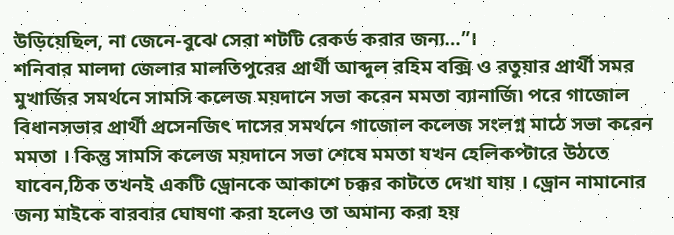উড়িয়েছিল, না জেনে-বুঝে সেরা শটটি রেকর্ড করার জন্য…”।
শনিবার মালদা জেলার মালতিপুরের প্রার্থী আব্দুল রহিম বক্সি ও রতুয়ার প্রার্থী সমর মুখার্জির সমর্থনে সামসি কলেজ ময়দানে সভা করেন মমতা ব্যানার্জি৷ পরে গাজোল বিধানসভার প্রার্থী প্রসেনজিৎ দাসের সমর্থনে গাজোল কলেজ সংলগ্ন মাঠে সভা করেন মমতা । কিন্তু সামসি কলেজ ময়দানে সভা শেষে মমতা যখন হেলিকপ্টারে উঠতে যাবেন,ঠিক তখনই একটি ড্রোনকে আকাশে চক্কর কাটতে দেখা যায় । ড্রোন নামানোর জন্য মাইকে বারবার ঘোষণা করা হলেও তা অমান্য করা হয়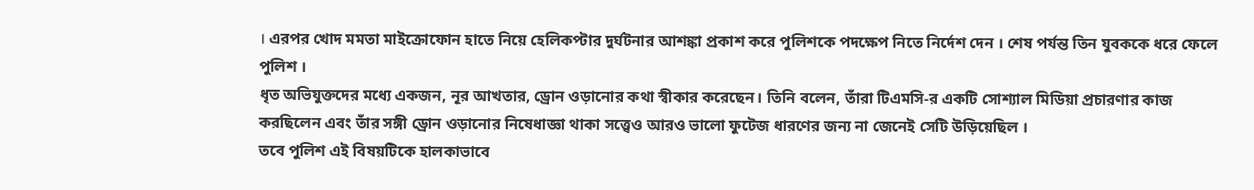। এরপর খোদ মমতা মাইক্রোফোন হাতে নিয়ে হেলিকপ্টার দুর্ঘটনার আশঙ্কা প্রকাশ করে পুলিশকে পদক্ষেপ নিতে নির্দেশ দেন । শেষ পর্যন্ত তিন যুবককে ধরে ফেলে পুলিশ ।
ধৃত অভিযুক্তদের মধ্যে একজন, নূর আখতার, ড্রোন ওড়ানোর কথা স্বীকার করেছেন। তিনি বলেন, তাঁরা টিএমসি-র একটি সোশ্যাল মিডিয়া প্রচারণার কাজ করছিলেন এবং তাঁর সঙ্গী ড্রোন ওড়ানোর নিষেধাজ্ঞা থাকা সত্ত্বেও আরও ভালো ফুটেজ ধারণের জন্য না জেনেই সেটি উড়িয়েছিল ।
তবে পুলিশ এই বিষয়টিকে হালকাভাবে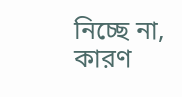নিচ্ছে না, কারণ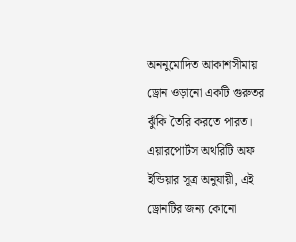অননুমোদিত আকাশসীমায় ড্রোন ওড়ানো একটি গুরুতর ঝুঁকি তৈরি করতে পারত। এয়ারপোর্টস অথরিটি অফ ইন্ডিয়ার সূত্র অনুযায়ী, এই ড্রোনটির জন্য কোনো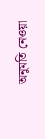অনুমতি নেওয়া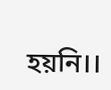হয়নি।।